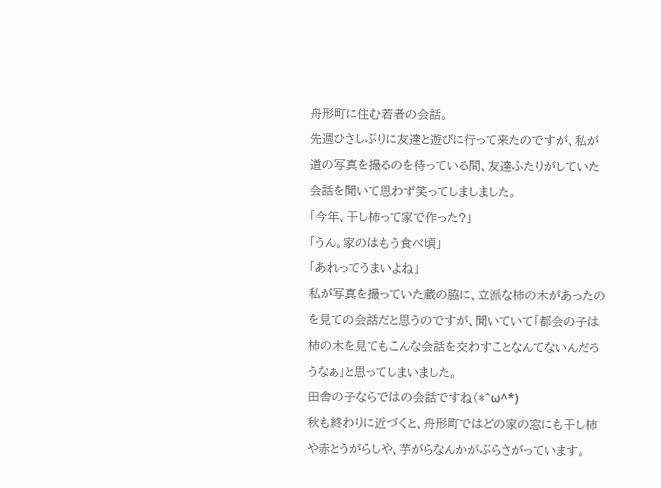舟形町に住む若者の会話。
先週ひさしぶりに友達と遊びに行って来たのですが、私が道の写真を撮るのを待っている間、友達ふたりがしていた会話を聞いて思わず笑ってしましました。
「今年、干し柿って家で作った?」
「うん。家のはもう食べ頃」
「あれってうまいよね」
私が写真を撮っていた蔵の脇に、立派な柿の木があったのを見ての会話だと思うのですが、聞いていて「都会の子は柿の木を見てもこんな会話を交わすことなんてないんだろうなぁ」と思ってしまいました。
田舎の子ならではの会話ですね(*^ω^*)
秋も終わりに近づくと、舟形町ではどの家の窓にも干し柿や赤とうがらしや、芋がらなんかがぶらさがっています。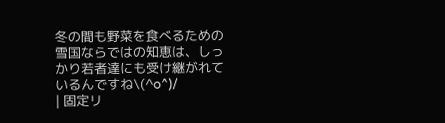冬の間も野菜を食べるための雪国ならではの知恵は、しっかり若者達にも受け継がれているんですね\(^o^)/
| 固定リ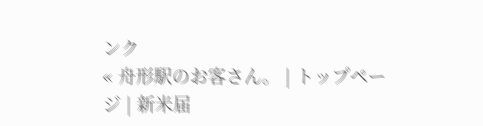ンク
« 舟形駅のお客さん。 | トップページ | 新米届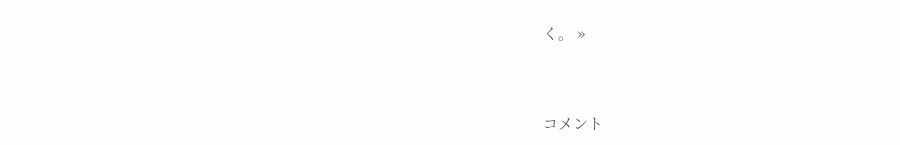く。 »


コメント